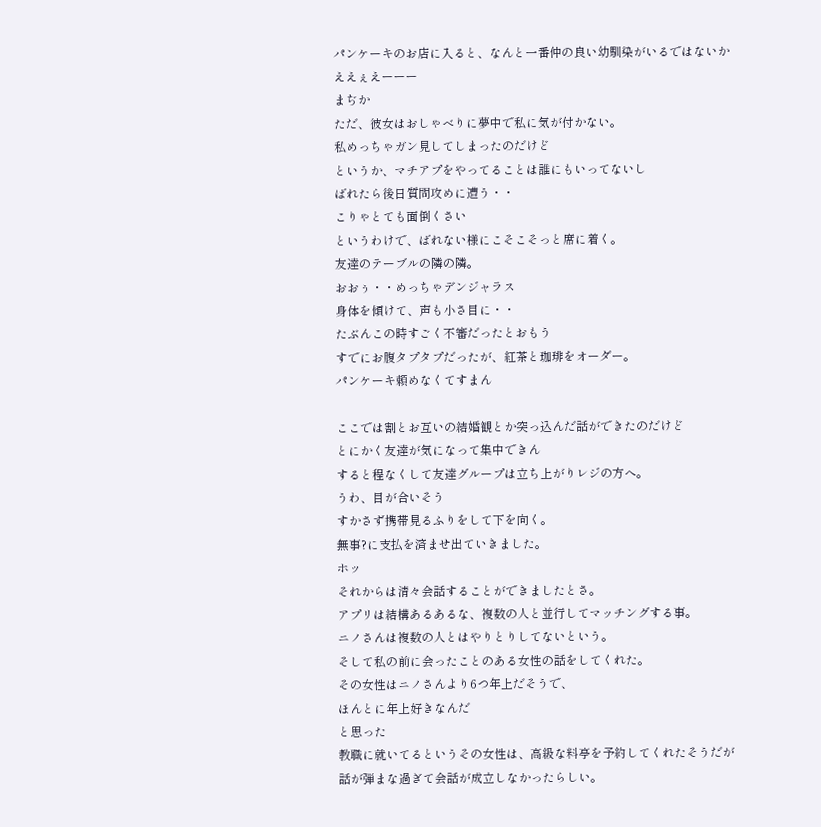パンケーキのお店に入ると、なんと一番仲の良い幼馴染がいるではないか
ええぇえーーー
まぢか
ただ、彼女はおしゃべりに夢中で私に気が付かない。
私めっちゃガン見してしまったのだけど
というか、マチアプをやってることは誰にもいってないし
ばれたら後日質問攻めに遭う・・
こりゃとても面倒くさい
というわけで、ばれない様にこそこそっと席に着く。
友達のテーブルの隣の隣。
おおぅ・・めっちゃデンジャラス
身体を傾けて、声も小さ目に・・
たぶんこの時すごく不審だったとおもう
すでにお腹タプタプだったが、紅茶と珈琲をオーダー。
パンケーキ頼めなくてすまん

ここでは割とお互いの結婚観とか突っ込んだ話ができたのだけど
とにかく友達が気になって集中できん
すると程なくして友達グループは立ち上がりレジの方へ。
うわ、目が合いそう
すかさず携帯見るふりをして下を向く。
無事?に支払を済ませ出ていきました。
ホッ
それからは清々会話することができましたとさ。
アプリは結構あるあるな、複数の人と並行してマッチングする事。
ニノさんは複数の人とはやりとりしてないという。
そして私の前に会ったことのある女性の話をしてくれた。
その女性はニノさんより6つ年上だそうで、
ほんとに年上好きなんだ
と思った
教職に就いてるというその女性は、高級な料亭を予約してくれたそうだが
話が弾まな過ぎて会話が成立しなかったらしい。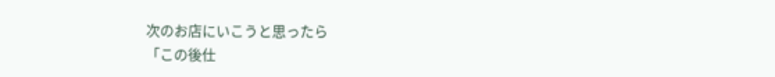次のお店にいこうと思ったら
「この後仕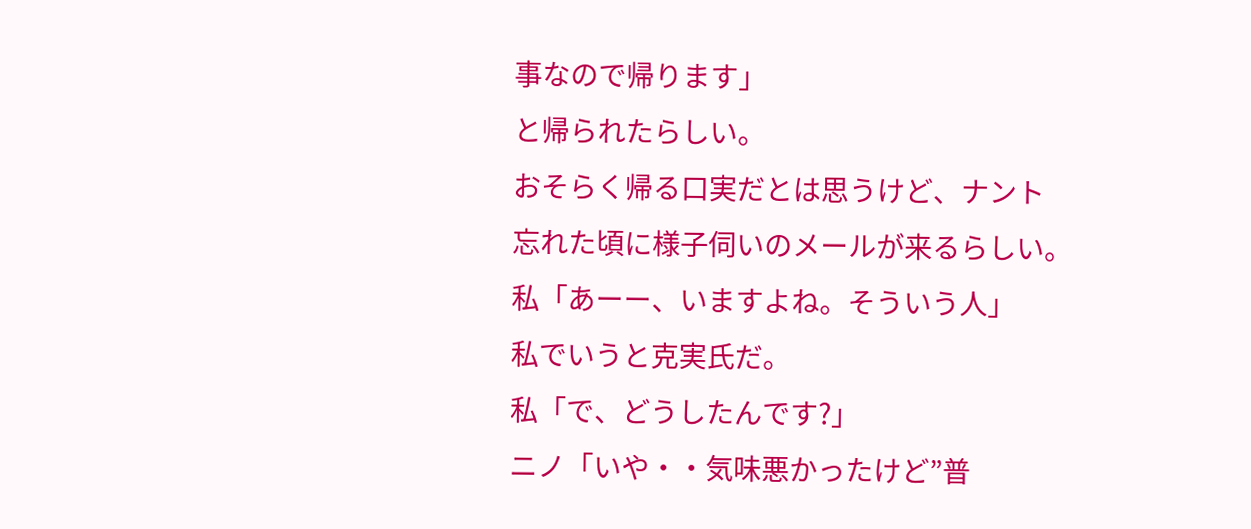事なので帰ります」
と帰られたらしい。
おそらく帰る口実だとは思うけど、ナント
忘れた頃に様子伺いのメールが来るらしい。
私「あーー、いますよね。そういう人」
私でいうと克実氏だ。
私「で、どうしたんです?」
ニノ「いや・・気味悪かったけど”普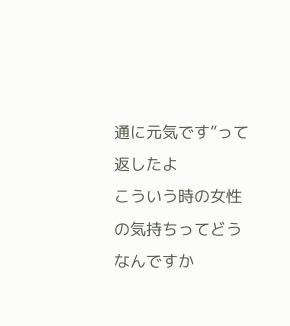通に元気です”って返したよ
こういう時の女性の気持ちってどうなんですか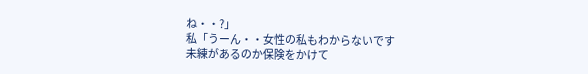ね・・?」
私「うーん・・女性の私もわからないです
未練があるのか保険をかけて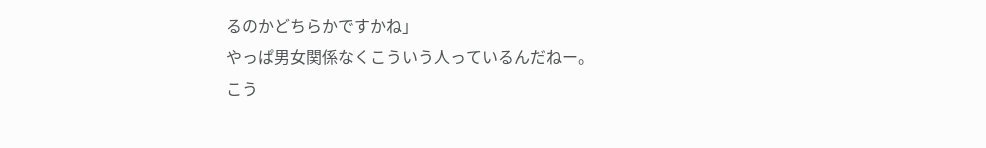るのかどちらかですかね」
やっぱ男女関係なくこういう人っているんだねー。
こう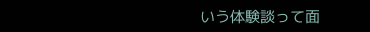いう体験談って面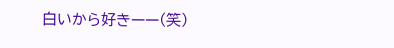白いから好きーー(笑)